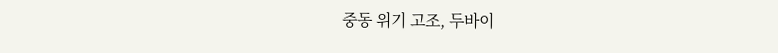중동 위기 고조, 두바이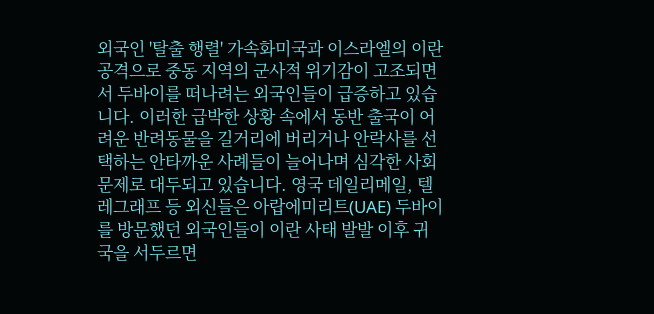외국인 '탈출 행렬' 가속화미국과 이스라엘의 이란 공격으로 중동 지역의 군사적 위기감이 고조되면서 두바이를 떠나려는 외국인들이 급증하고 있습니다. 이러한 급박한 상황 속에서 동반 출국이 어려운 반려동물을 길거리에 버리거나 안락사를 선택하는 안타까운 사례들이 늘어나며 심각한 사회 문제로 대두되고 있습니다. 영국 데일리메일, 텔레그래프 등 외신들은 아랍에미리트(UAE) 두바이를 방문했던 외국인들이 이란 사태 발발 이후 귀국을 서두르면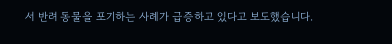서 반려 동물을 포기하는 사례가 급증하고 있다고 보도했습니다.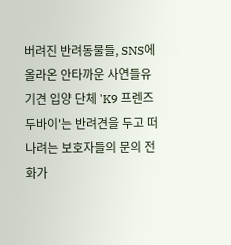버려진 반려동물들, SNS에 올라온 안타까운 사연들유기견 입양 단체 'K9 프렌즈 두바이'는 반려견을 두고 떠나려는 보호자들의 문의 전화가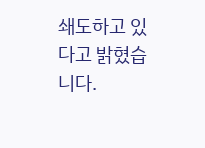쇄도하고 있다고 밝혔습니다.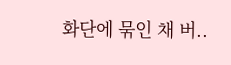화단에 묶인 채 버..